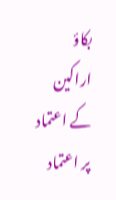بکاؤ اراکین کے اعتماد پر اعتماد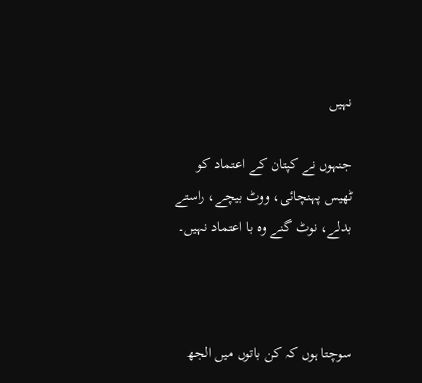نہیں

جنہوں نے کپتان کے اعتماد کو ٹھیس پہنچائی، ووٹ بیچے، راستے بدلے، نوٹ گنے وہ با اعتماد نہیں۔



سوچتا ہوں کہ کن باتوں میں الجھ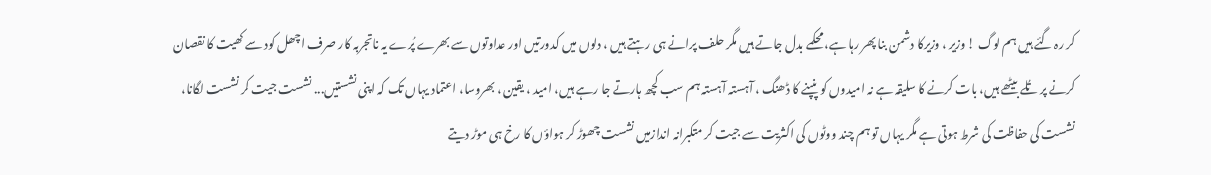کر رہ گئے ہیں ہم لوگ ! وزیر ، وزیرکا دشمن بنا پھر رہا ہے، محکمے بدل جاتے ہیں مگر حلف پرانے ہی رہتے ہیں ، دلوں میں کدورتیں اور عداوتوں سے بھرے پُرے یہ ناتجربہ کار صرف اچھل کود سے کھیت کا نقصان کرنے پر تُلے بیٹھے ہیں، بات کرنے کا سلیقہ ہے نہ امیدوں کو پنپنے کا ڈھنگ ، آہستہ آہستہ ہم سب کچھ ہارتے جا رہے ہیں، امید ، یقین ، بھروسا، اعتماد یہاں تک کہ اپنی نشستیں... نشست جیت کر نشست لگانا، نشست کی حفاظت کی شرط ہوتی ہے مگر یہاں تو ہم چند ووٹوں کی اکثریت سے جیت کر متکبرانہ اندازمیں نشست چھوڑ کر ہواؤں کا رخ ہی موڑ دیتے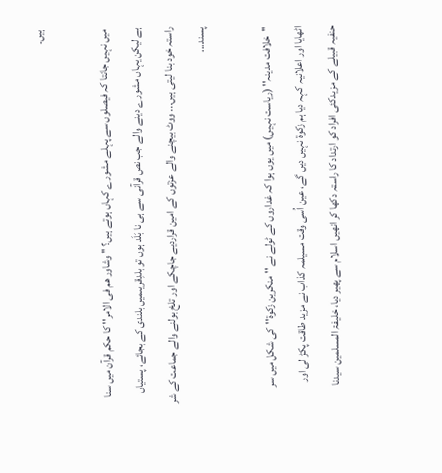ہیں۔

میں نہیں جانتا کہ فیصلوں سے پہلے مشورے کہاں ہوتے ہیں؟ '' وشاور ھم فی الامر'' کا حکم قرآن میں سنا ہے لیکن یہاں مشورے دینے والے جب نص قرآنی سے ہی نا بَلَد ہوں تو بلدِقریںمیں بلندی کے بجائے، پستیاں راستہ خود بنا لیتی ہیں... ووٹ بیچنے والے عزتوں کے امین قراردیے جاچکے اور تلخ بولنے والے جماعت کے شر پسند...

''خلافت مدینہ'' (ریاست نہیں) میں یوں ہوا کہ غداروں کے ٹولے نے '' منکرین زکوۃ''کی شکل میں سر اٹھایا اور اعلانیہ کہہ دیا ہم زکوۃ نہیں دیں گے، عین اُسی وقت مسیلمہ کذاب نے مزید طاقت پکڑ لی اور حنفیہ قبیلے کے مزیدکئی افراد کو ارتداد کا راستہ دکھا کر انھیں اسلام سے پھیر دیا، خلیفۃ المسلمین سیدنا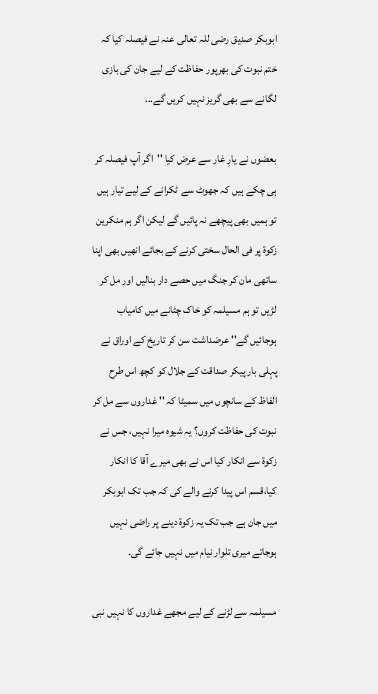ابوبکر صدیق رضی للہ تعالی عنہ نے فیصلہ کیا کہ ختم نبوت کی بھرپور حفاظت کے لیے جان کی بازی لگانے سے بھی گریز نہیں کریں گے...

بعضوں نے یارِ غار سے عرض کیا ''اگر آپ فیصلہ کر ہی چکے ہیں کہ جھوٹ سے ٹکرانے کے لیے تیار ہیں تو ہمیں بھی پیچھے نہ پائیں گے لیکن اگر ہم منکرین زکوۃ پر فی الحال سختی کرنے کے بجائے انھیں بھی اپنا ساتھی مان کر جنگ میں حصے دار بنالیں اور مل کر لڑیں تو ہم مسیلمہ کو خاک چٹانے میں کامیاب ہوجائیں گے'' عرضداشت سن کر تاریخ کے اوراق نے پہلی بار پیکر صداقت کے جلال کو کچھ اس طرح الفاظ کے سانچوں میں سمیٹا کہ '' غداروں سے مل کر نبوت کی حفاظت کروں؟ یہ شیوہ میرا نہیں، جس نے زکوۃ سے انکار کیا اس نے بھی میرے آقا کا انکار کیا،قسم اس پیدا کرنے والے کی کہ جب تک ابوبکر میں جان ہے جب تک یہ زکوۃ دینے پر راضی نہیں ہوجاتے میری تلوار نیام میں نہیں جائے گی۔

مسیلمہ سے لڑنے کے لیے مجھے غداروں کا نہیں نبی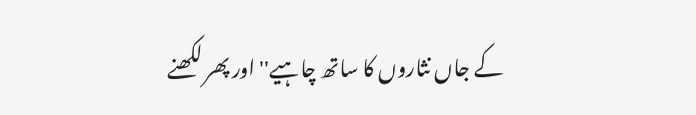کے جاں نثاروں کا ساتھ چاہیے'' اور پھر لکھنے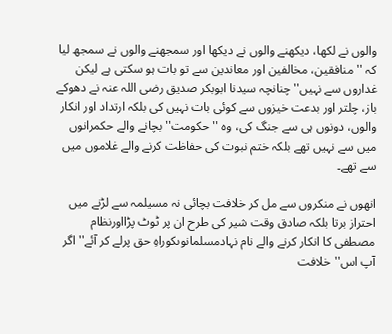والوں نے لکھا، دیکھنے والوں نے دیکھا اور سمجھنے والوں نے سمجھ لیا کہ ''منافقین، مخالفین اور معاندین سے تو بات ہو سکتی ہے لیکن غداروں سے نہیں'' چنانچہ سیدنا ابوبکر صدیق رضی اللہ عنہ نے دھوکے باز، چلتر اور بدعت خیزوں سے کوئی بات نہیں کی بلکہ ارتداد اور انکار والوں، دونوں ہی سے جنگ کی، وہ ''حکومت'' بچانے والے حکمرانوں میں سے نہیں تھے بلکہ ختم نبوت کی حفاظت کرنے والے غلاموں میں سے تھے۔

انھوں نے منکروں سے مل کر خلافت بچائی نہ مسیلمہ سے لڑنے میں احتراز برتا بلکہ صادق وقت شیر کی طرح ان پر ٹوٹ پڑااورنظام مصطفی کا انکار کرنے والے نام نہادمسلمانوںکوراہِ حق پرلے کر آئے''اگر آپ اس''خلافت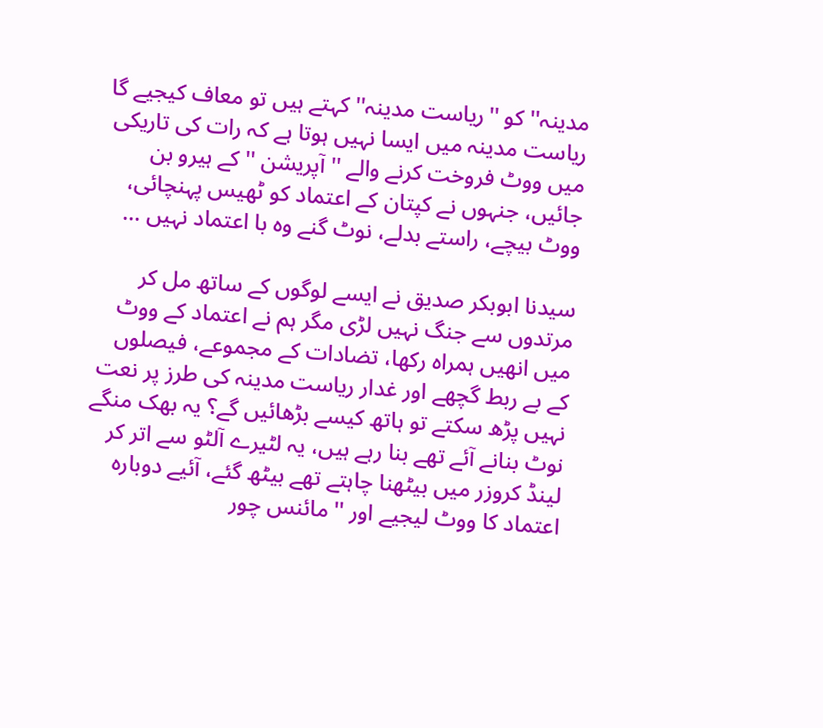مدینہ''کو ''ریاست مدینہ''کہتے ہیں تو معاف کیجیے گا ریاست مدینہ میں ایسا نہیں ہوتا ہے کہ رات کی تاریکی میں ووٹ فروخت کرنے والے '' آپریشن '' کے ہیرو بن جائیں، جنہوں نے کپتان کے اعتماد کو ٹھیس پہنچائی، ووٹ بیچے، راستے بدلے، نوٹ گنے وہ با اعتماد نہیں ...

سیدنا ابوبکر صدیق نے ایسے لوگوں کے ساتھ مل کر مرتدوں سے جنگ نہیں لڑی مگر ہم نے اعتماد کے ووٹ میں انھیں ہمراہ رکھا، تضادات کے مجموعے، فیصلوں کے بے ربط گچھے اور غدار ریاست مدینہ کی طرز پر نعت نہیں پڑھ سکتے تو ہاتھ کیسے بڑھائیں گے؟ یہ بھک منگے نوٹ بنانے آئے تھے بنا رہے ہیں، یہ لٹیرے آلٹو سے اتر کر لینڈ کروزر میں بیٹھنا چاہتے تھے بیٹھ گئے، آئیے دوبارہ اعتماد کا ووٹ لیجیے اور '' مائنس چور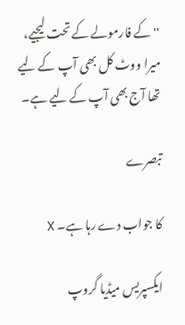'' کے فارمولے کے تحت لیجیے، میرا ووٹ کل بھی آپ کے لیے تھا آج بھی آپ کے لیے ہے۔

تبصرے

کا جواب دے رہا ہے۔ X

ایکسپریس میڈیا گروپ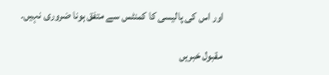اور اس کی پالیسی کا کمنٹس سے متفق ہونا ضروری نہیں۔

مقبول خبریں